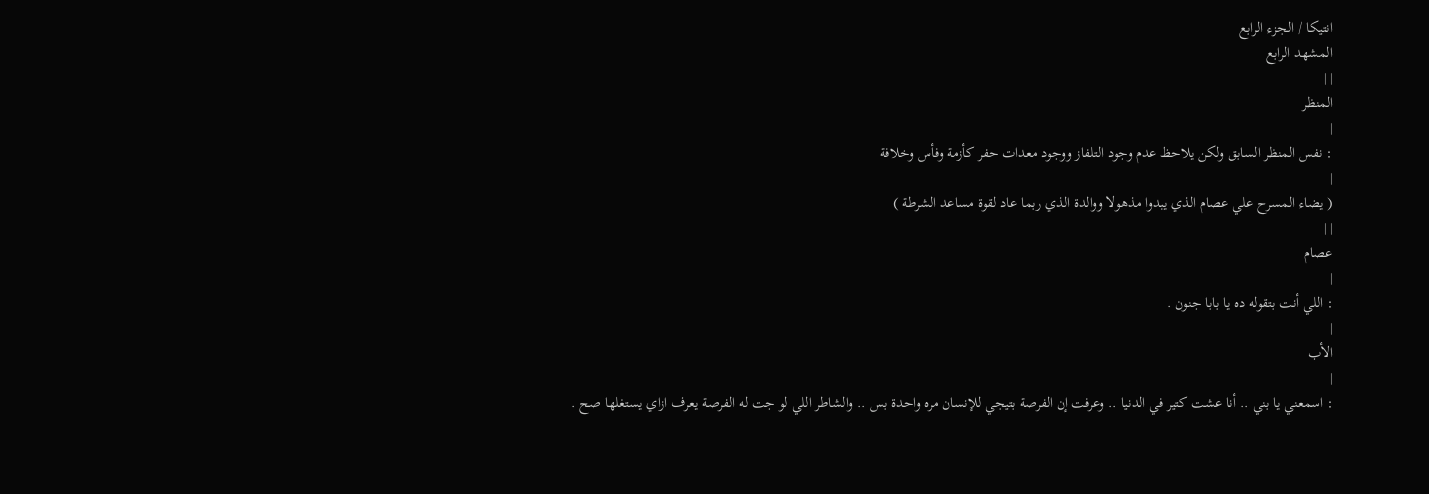انتيكا / الجزء الرابع
المشهد الرابع
| |
المنظر
|
: نفس المنظر السابق ولكن يلاحظ عدم وجود التلفاز ووجود معدات حفر كأزمة وفأس وخلافة
|
( يضاء المسرح علي عصام الذي يبدوا مذهولا ووالدة الذي ربما عاد لقوة مساعد الشرطة )
| |
عصام
|
: اللي أنت بتقوله ده يا بابا جنون .
|
الأب
|
: اسمعني يا بني .. أنا عشت كتير في الدنيا .. وعرفت إن الفرصة بتيجي للإنسان مره واحدة بس .. والشاطر اللي لو جت له الفرصة يعرف ازاي يستغلها صح .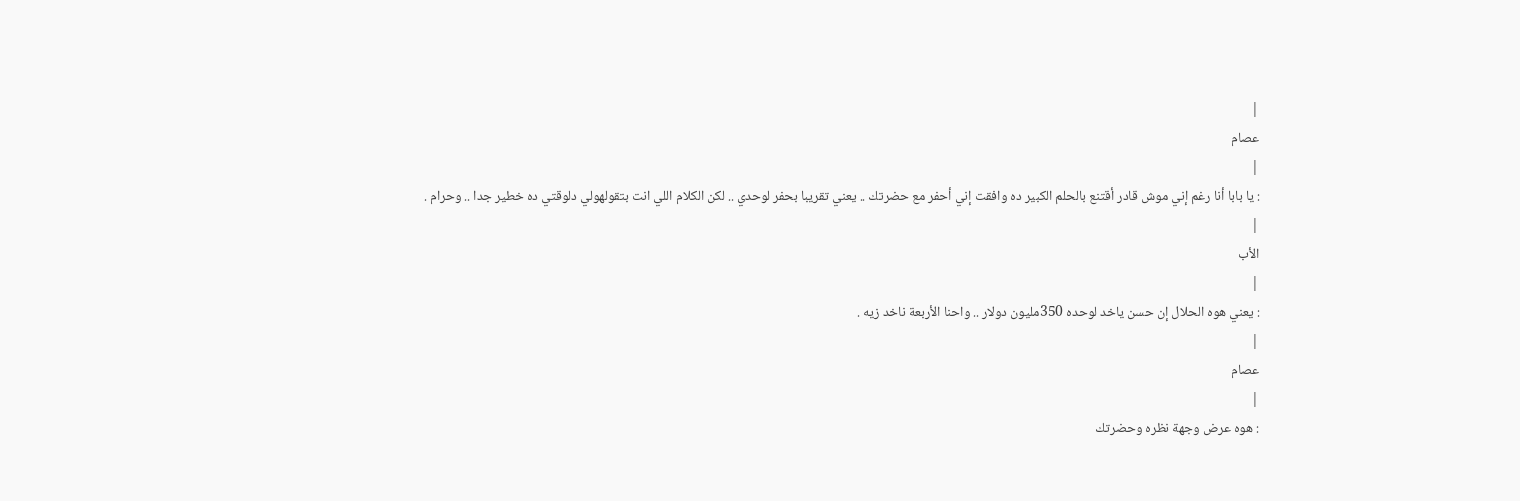|
عصام
|
: يا بابا أنا رغم إني موش قادر أقتنع بالحلم الكبير ده وافقت إني أحفر مع حضرتك .. يعني تقريبا بحفر لوحدي .. لكن الكلام اللي انت بتقولهولي دلوقتي ده خطير جدا .. وحرام .
|
الأب
|
: يعني هوه الحلال إن حسن ياخد لوحده 350مليون دولار .. واحنا الأربعة ناخد زيه .
|
عصام
|
: هوه عرض وجهة نظره وحضرتك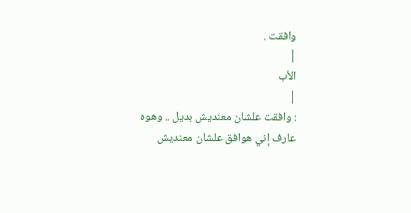وافقت .
|
الأب
|
: وافقت علشان معنديش بديل .. وهوه عارف إني هوافق علشان معنديش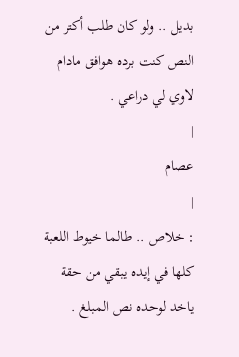بديل .. ولو كان طلب أكتر من النص كنت برده هوافق مادام لاوي لي دراعي .
|
عصام
|
: خلاص .. طالما خيوط اللعبة كلها في إيده يبقي من حقة ياخد لوحده نص المبلغ .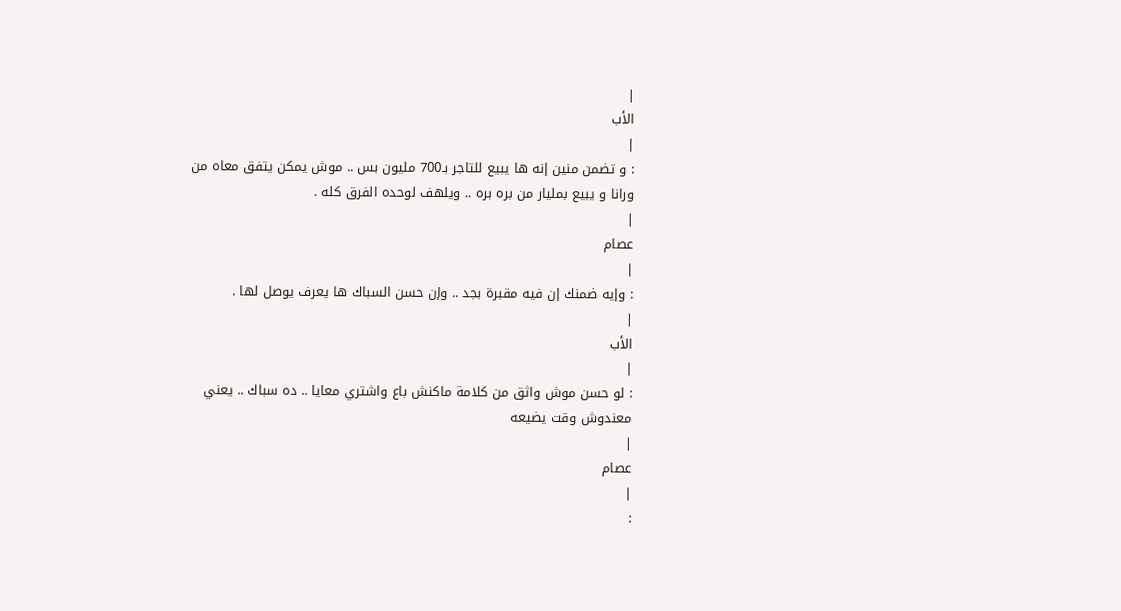|
الأب
|
: و تضمن منين إنه ها يبيع للتاجر بـ700 مليون بس .. موش يمكن يتفق معاه من ورانا و يبيع بمليار من بره بره .. ويلهف لوحده الفرق كله .
|
عصام
|
: وإيه ضمنك إن فيه مقبرة بجد .. وإن حسن السباك ها يعرف يوصل لها .
|
الأب
|
: لو حسن موش واثق من كلامة ماكنش باع واشتري معايا .. ده سباك .. يعني معندوش وقت يضيعه
|
عصام
|
: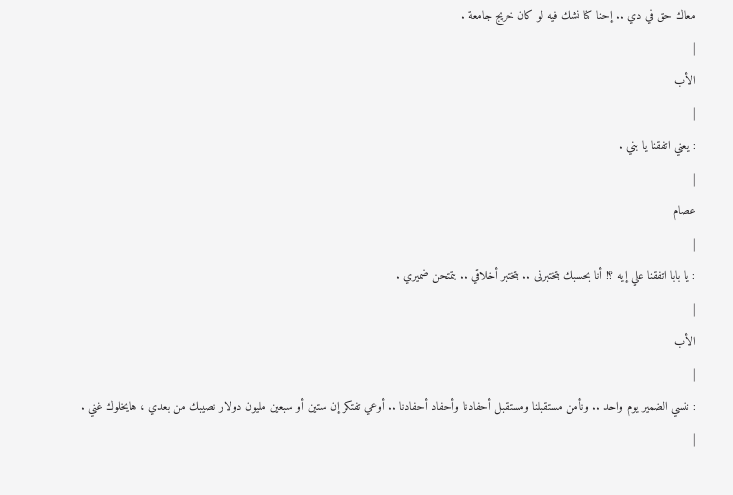معاك حق في دي .. إحنا كنا نشك فيه لو كان خريج جامعة .
|
الأب
|
: يعني اتفقنا يا بني .
|
عصام
|
: يا بابا اتفقنا علي إيه ؟! أنا بحسبك بتختبرنى .. بتختبر أخلاقي .. بتمتحن ضميري .
|
الأب
|
: ننسي الضمير يوم واحد .. ونأمن مستقبلنا ومستقبل أحفادنا وأحفاد أحفادنا .. أوعي تفتكر إن ستين أو سبعين مليون دولار نصيبك من بعدي ، هايخلوك غني .
|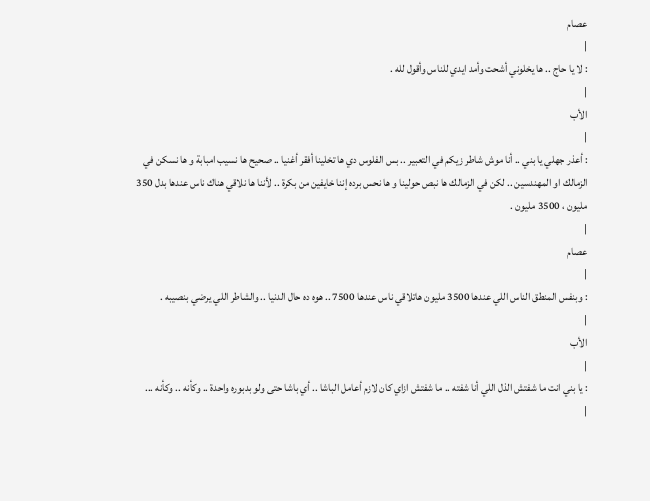عصام
|
: لا يا حاج .. ها يخلوني أشحت وأمد ايدي للناس وأقول لله .
|
الأب
|
: أعذر جهلي يا بني .. أنا موش شاطر زيكم في التعبير .. بس الفلوس دي ها تخلينا أفقر أغنيا .. صحيح ها نسيب امبابة و ها نسكن في الزمالك او المهندسين .. لكن في الزمالك ها نبص حولينا و ها نحس برده إننا خايفين من بكرة .. لأننا ها نلاقي هناك ناس عندها بدل 350 مليون ، 3500 مليون .
|
عصام
|
: وبنفس المنطق الناس اللي عندها 3500 مليون هاتلاقي ناس عندها 7500 .. هوه ده حال الدنيا .. والشاطر اللي يرضي بنصيبه .
|
الأب
|
: يا بني انت ما شفتش الذل اللي أنا شفته .. ما شفتش ازاي كان لازم أعامل الباشا .. أي باشا حتى ولو بدبوره واحدة .. وكأنه .. وكأنه ...
|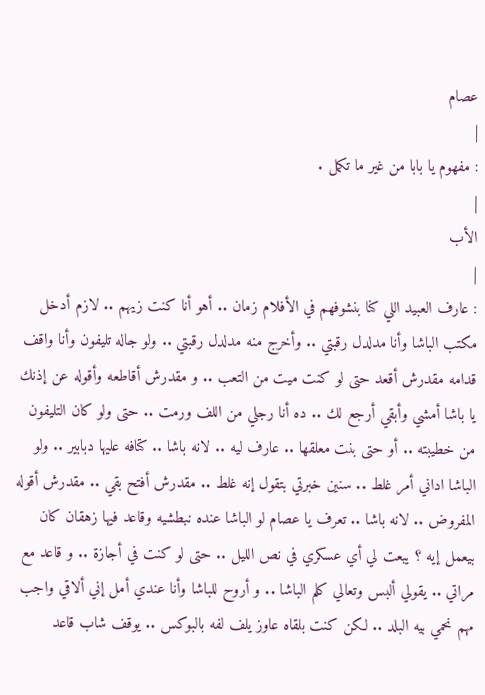عصام
|
: مفهوم يا بابا من غير ما تكمل .
|
الأب
|
: عارف العبيد اللي كنا بنشوفهم في الأفلام زمان .. أهو أنا كنت زيهم .. لازم أدخل مكتب الباشا وأنا مدلدل رقبتي .. وأخرج منه مدلدل رقبتي .. ولو جاله تليفون وأنا واقف قدامه مقدرش أقعد حتى لو كنت ميت من التعب .. و مقدرش أقاطعه وأقوله عن إذنك يا باشا أمشي وأبقي أرجع لك .. ده أنا رجلي من اللف ورمت .. حتى ولو كان التليفون من خطيبته .. أو حتى بنت معلقها .. عارف ليه .. لانه باشا .. كتافه عليها دبابير .. ولو الباشا اداني أمر غلط .. سنين خبرتي بتقول إنه غلط .. مقدرش أفتح بقي .. مقدرش أقوله المفروض .. لانه باشا .. تعرف يا عصام لو الباشا عنده نبطشيه وقاعد فيها زهقان كان بيعمل إيه ؟ يبعت لي أي عسكري في نص الليل .. حتى لو كنت في أجازة .. و قاعد مع مراتي .. يقولي ألبس وتعالي كلم الباشا .. و أروح للباشا وأنا عندي أمل إني ألاقي واجب مهم نحمي بيه البلد .. لكن كنت بلقاه عاوز يلف لفه بالبوكس .. يوقف شاب قاعد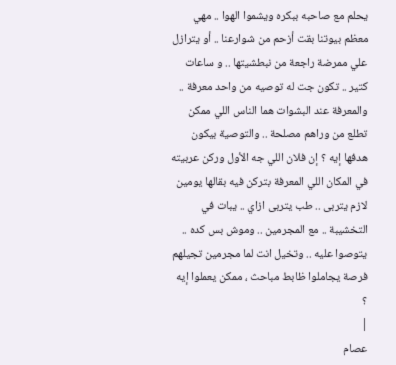يحلم مع صاحبه ببكره ويشموا الهوا .. مهي معظم بيوتنا بقت أزحم من شوارعنا .. أو يترازل علي ممرضة راجعة من نبطشيتها .. و ساعات كتير .. تكون جت له توصيه من واحد معرفة .. والمعرفة عند البشوات هما الناس اللي ممكن تطلع من وراهم مصلحة .. والتوصية بيكون هدفها إيه ؟ إن فلان اللي جه الأول وركن عربيته في المكان اللي المعرفة بتركن فيه بقالها يومين لازم يتربى .. طب يتربى ازاي .. يبات في التخشيبة .. مع المجرمين .. وموش بس كده .. يتوصوا عليه .. وتخيل انت لما مجرمين تجيلهم فرصة يجاملوا ظابط مباحث ، ممكن يعملوا إيه ؟
|
عصام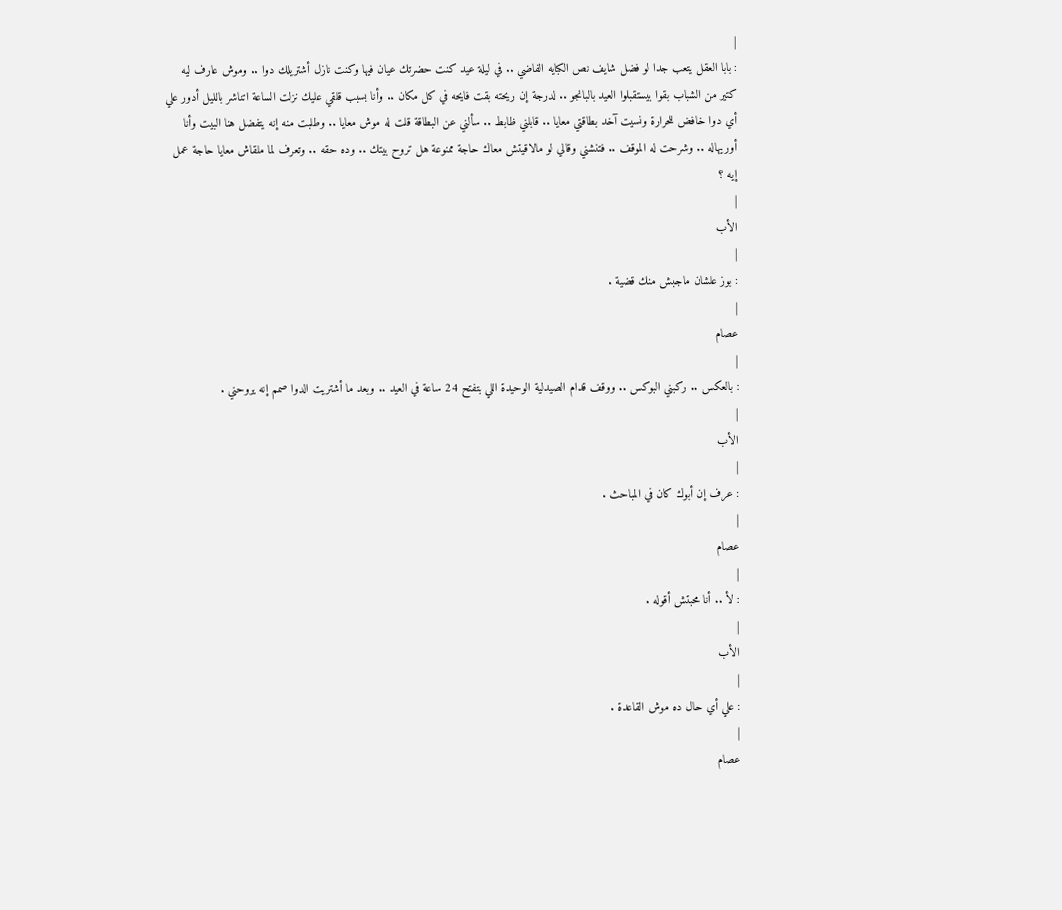|
: بابا العقل يتعب جدا لو فضل شايف نص الكبايه الفاضي .. في ليلة عيد كنت حضرتك عيان فيها وكنت نازل أشتريلك دوا .. وموش عارف ليه كتير من الشباب بقوا بيستقبلوا العيد بالبانجو .. لدرجة إن ريحته بقت فايحه في كل مكان .. وأنا بسبب قلقي عليك نزلت الساعة اتناشر بالليل أدور علي أي دوا خافض للحرارة ونسيت آخد بطاقتي معايا .. قابلني ظابط .. سألني عن البطاقة قلت له موش معايا .. وطلبت منه إنه يتفضل هنا البيت وأنا أوريهاله .. وشرحت له الموقف .. فتنشني وقالي لو مالاقيتش معاك حاجة ممنوعة هل تروح بيتك .. وده حقه .. وتعرف لما ملقاش معايا حاجة عمل إيه ؟
|
الأب
|
: بوز علشان ماجبش منك قضية .
|
عصام
|
: بالعكس .. ركبني البوكس .. ووقف قدام الصيدلية الوحيدة اللي بتفتح 24 ساعة في العيد .. وبعد ما أشتريت الدوا صمم إنه يروحني .
|
الأب
|
: عرف إن أبوك كان في المباحث .
|
عصام
|
: لأ .. أنا محبتش أقوله .
|
الأب
|
: علي أي حال ده موش القاعدة .
|
عصام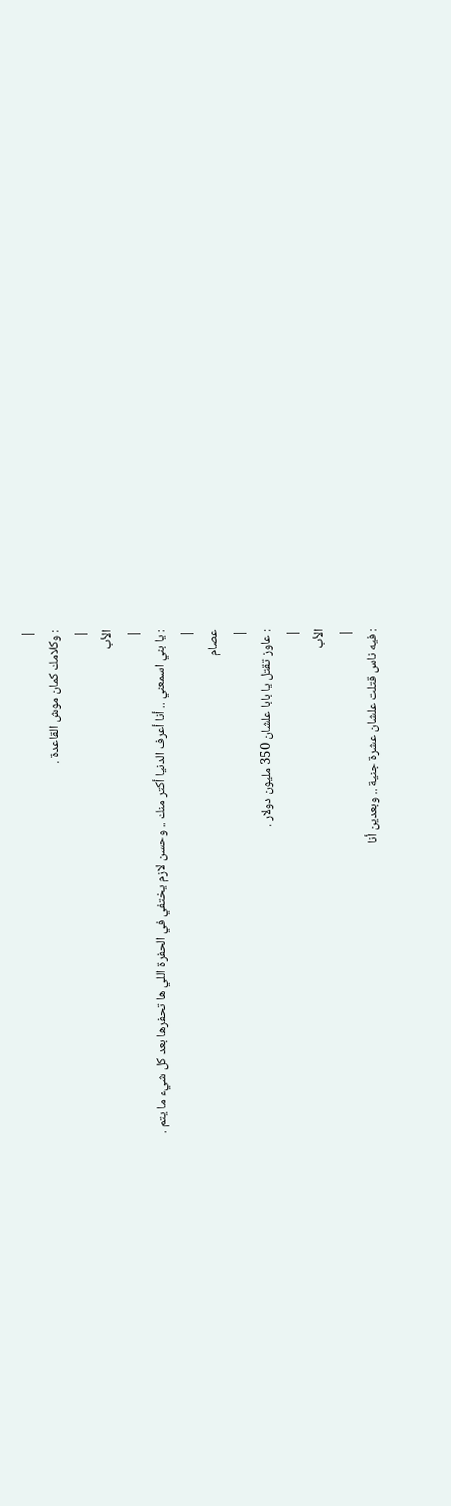|
: وكلامك كمان موش القاعدة .
|
الأب
|
: يا بني اسمعني .. أنا أعرف الدنيا أكتر منك .. وحسن لازم يختفي في الحفرة اللي ها تحفرها بعد كل شيء ما يتم .
|
عصام
|
: عاوز تقتل يا بابا علشان 350 مليون دولار .
|
الأب
|
: فيه ناس قتلت علشان عشرة جنية .. وبعدين أنا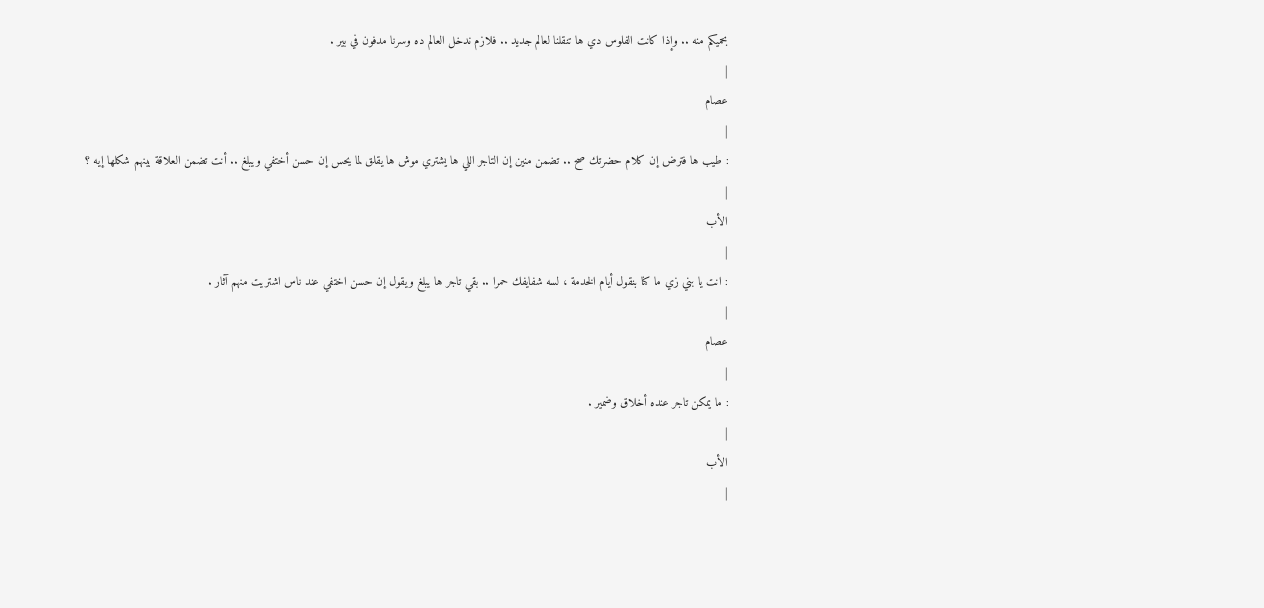بحميكم منه .. وإذا كانت الفلوس دي ها تنقلنا لعالم جديد .. فلازم ندخل العالم ده وسرنا مدفون في بير .
|
عصام
|
: طيب ها فترض إن كلام حضرتك صح .. تضمن منين إن التاجر اللي ها يشتري موش ها يقلق لما يحس إن حسن أختفي ويبلغ .. أنت تضمن العلاقة بينهم شكلها إيه ؟
|
الأب
|
: انت يا بني زي ما كنا بنقول أيام الخدمة ، لسه شفايفك حمرا .. بقي تاجر ها يبلغ ويقول إن حسن اختفي عند ناس اشتريت منهم آثار .
|
عصام
|
: ما يمكن تاجر عنده أخلاق وضمير .
|
الأب
|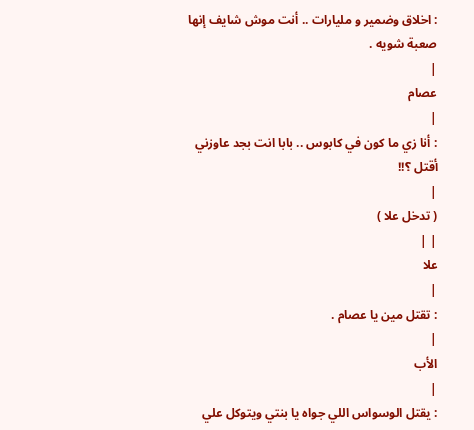: اخلاق وضمير و مليارات .. أنت موش شايف إنها صعبة شويه .
|
عصام
|
: أنا زي ما كون في كابوس .. بابا انت بجد عاوزني أقتل ؟!!
|
( تدخل علا )
| |
علا
|
: تقتل مين يا عصام .
|
الأب
|
: يقتل الوسواس اللي جواه يا بنتي ويتوكل علي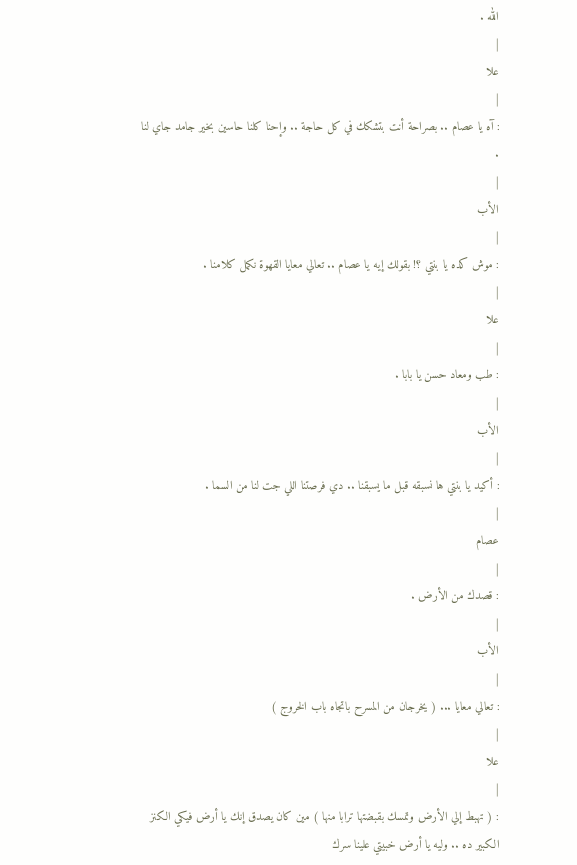الله .
|
علا
|
: آه يا عصام .. بصراحة أنت بتشكك في كل حاجة .. وإحنا كلنا حاسين بخير جامد جاي لنا .
|
الأب
|
: موش كده يا بنتي ؟! بقولك إيه يا عصام .. تعالي معايا القهوة نكمل كلامنا .
|
علا
|
: طب ومعاد حسن يا بابا .
|
الأب
|
: أكيد يا بنتي ها نسبقه قبل ما يسبقنا .. دي فرصتنا اللي جت لنا من السما .
|
عصام
|
: قصدك من الأرض .
|
الأب
|
: تعالي معايا ... ( يخرجان من المسرح باتجاه باب الخروج )
|
علا
|
: ( تهبط إلي الأرض وتمسك بقبضتها ترابا منها ) مين كان يصدق إنك يا أرض فيكي الكنز الكبير ده .. وليه يا أرض خبيتي علينا سرك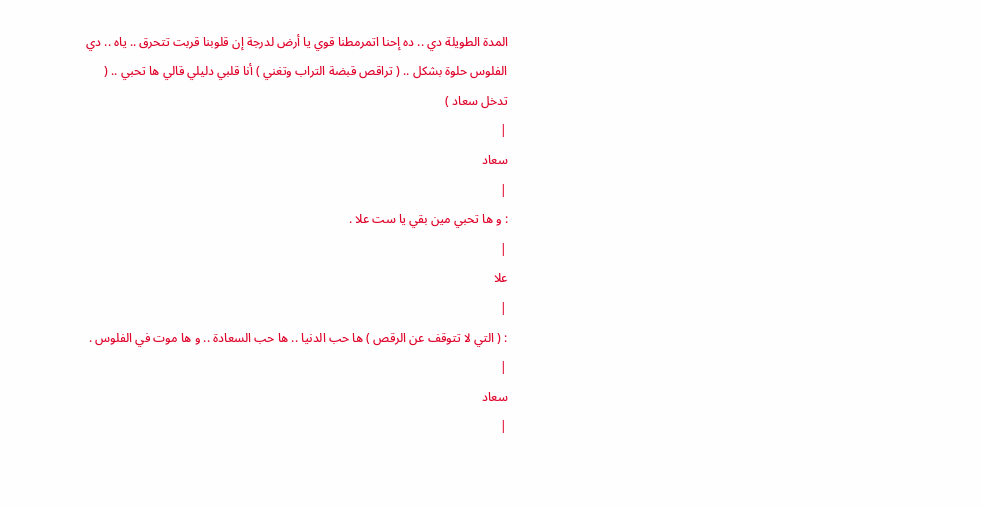المدة الطويلة دي .. ده إحنا اتمرمطنا قوي يا أرض لدرجة إن قلوبنا قربت تتحرق .. ياه .. دي الفلوس حلوة بشكل .. ( تراقص قبضة التراب وتغني ) أنا قلبي دليلي قالي ها تحبي .. ( تدخل سعاد )
|
سعاد
|
: و ها تحبي مين بقي يا ست علا .
|
علا
|
: ( التي لا تتوقف عن الرقص ) ها حب الدنيا .. ها حب السعادة .. و ها موت في الفلوس .
|
سعاد
|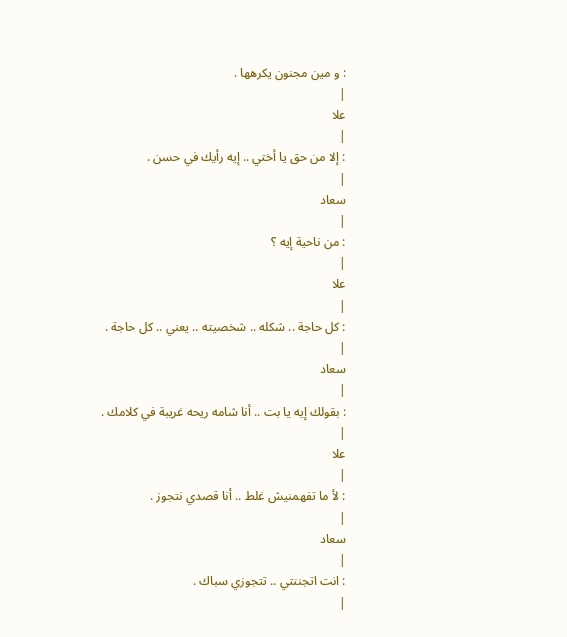: و مين مجنون يكرهها .
|
علا
|
: إلا من حق يا أختي .. إيه رأيك في حسن .
|
سعاد
|
: من ناحية إيه ؟
|
علا
|
: كل حاجة .. شكله .. شخصيته .. يعني .. كل حاجة .
|
سعاد
|
: بقولك إيه يا بت .. أنا شامه ريحه غريبة في كلامك .
|
علا
|
: لأ ما تفهمنيش غلط .. أنا قصدي نتجوز .
|
سعاد
|
: انت اتجننتي .. تتجوزي سباك .
|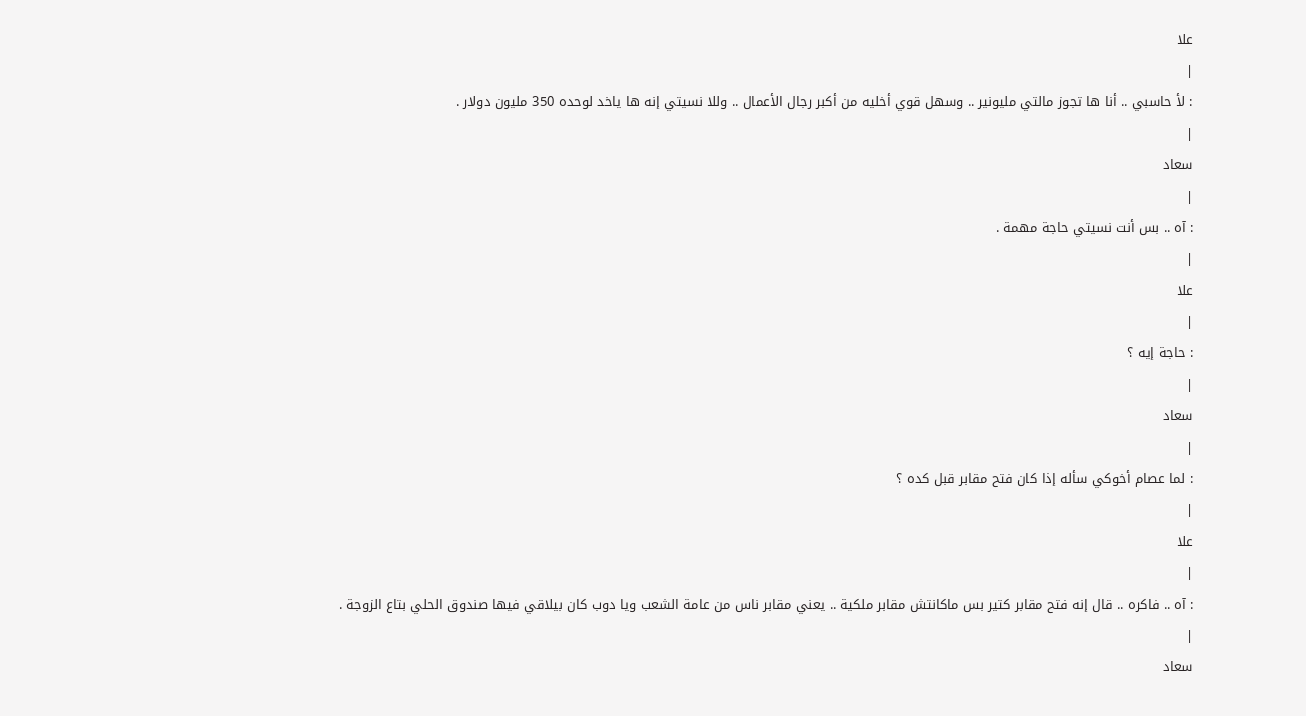علا
|
: لأ حاسبي .. أنا ها تجوز مالتي مليونير .. وسهل قوي أخليه من أكبر رجال الأعمال .. وللا نسيتي إنه ها ياخد لوحده 350 مليون دولار .
|
سعاد
|
: آه .. بس أنت نسيتي حاجة مهمة .
|
علا
|
: حاجة إيه ؟
|
سعاد
|
: لما عصام أخوكي سأله إذا كان فتح مقابر قبل كده ؟
|
علا
|
: آه .. فاكره .. قال إنه فتح مقابر كتير بس ماكانتش مقابر ملكية .. يعني مقابر ناس من عامة الشعب ويا دوب كان بيلاقي فيها صندوق الحلي بتاع الزوجة .
|
سعاد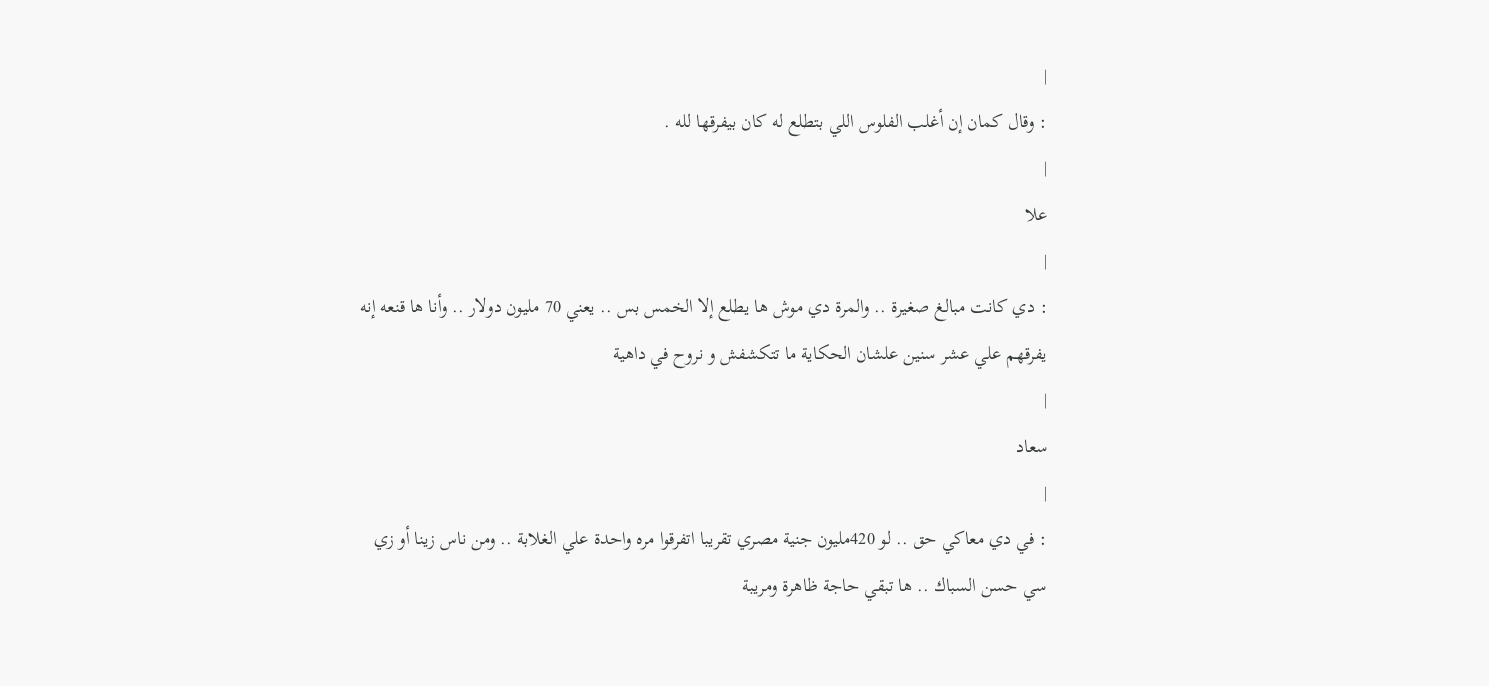|
: وقال كمان إن أغلب الفلوس اللي بتطلع له كان بيفرقها لله .
|
علا
|
: دي كانت مبالغ صغيرة .. والمرة دي موش ها يطلع إلا الخمس بس .. يعني 70 مليون دولار .. وأنا ها قنعه إنه يفرقهم علي عشر سنين علشان الحكاية ما تتكشفش و نروح في داهية
|
سعاد
|
: في دي معاكي حق .. لو 420مليون جنية مصري تقريبا اتفرقوا مره واحدة علي الغلابة .. ومن ناس زينا أو زي سي حسن السباك .. ها تبقي حاجة ظاهرة ومريبة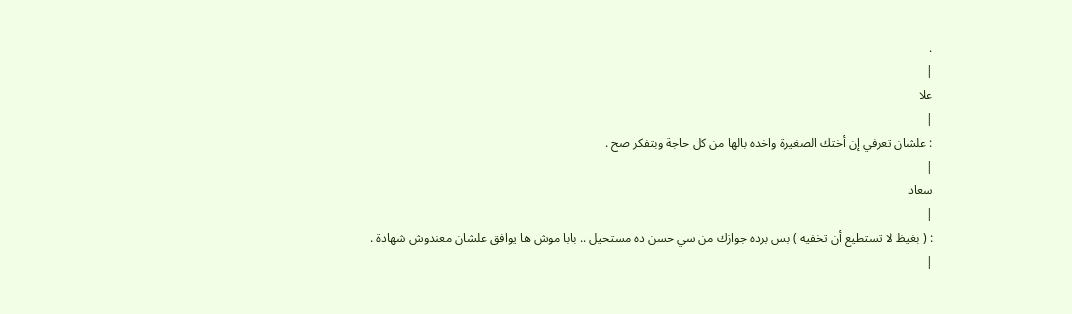.
|
علا
|
: علشان تعرفي إن أختك الصغيرة واخده بالها من كل حاجة وبتفكر صح .
|
سعاد
|
: ( بغيظ لا تستطيع أن تخفيه ) بس برده جوازك من سي حسن ده مستحيل .. بابا موش ها يوافق علشان معندوش شهادة .
|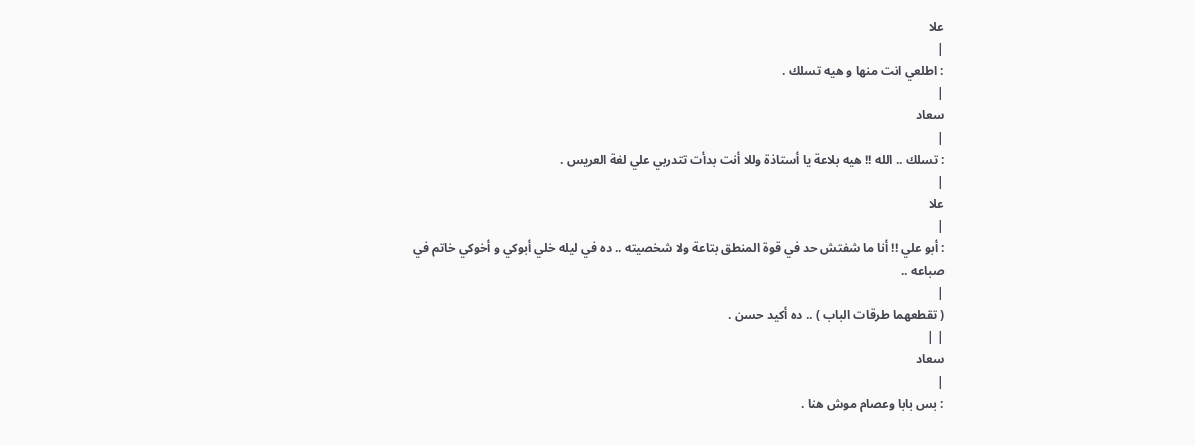علا
|
: اطلعي انت منها و هيه تسلك .
|
سعاد
|
: تسلك .. الله !! هيه بلاعة يا أستاذة وللا أنت بدأت تتدربي علي لغة العريس .
|
علا
|
: أبو علي !! أنا ما شفتش حد في قوة المنطق بتاعة ولا شخصيته .. ده في ليله خلي أبوكي و أخوكي خاتم في صباعه ..
|
( تقطعهما طرقات الباب ) .. ده أكيد حسن .
| |
سعاد
|
: بس بابا وعصام موش هنا .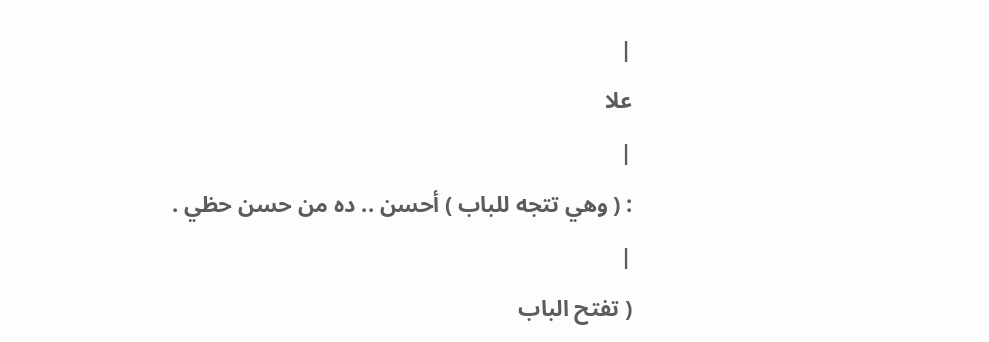|
علا
|
: ( وهي تتجه للباب ) أحسن .. ده من حسن حظي .
|
( تفتح الباب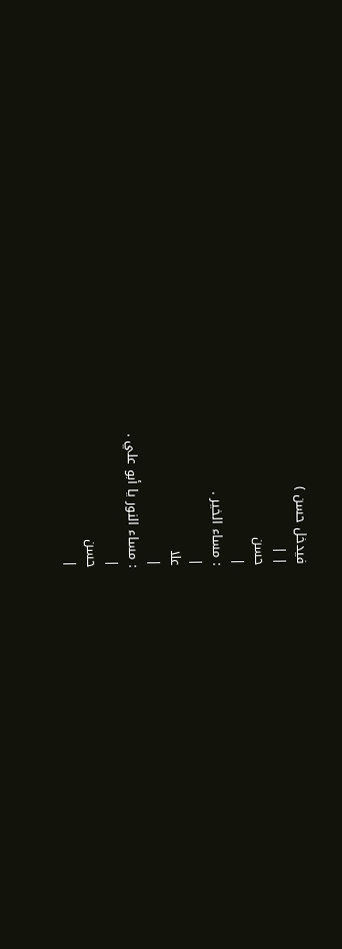فيدخل حسن )
| |
حسن
|
: مساء الخير .
|
علا
|
: مساء النور يا أبو علي .
|
حسن
|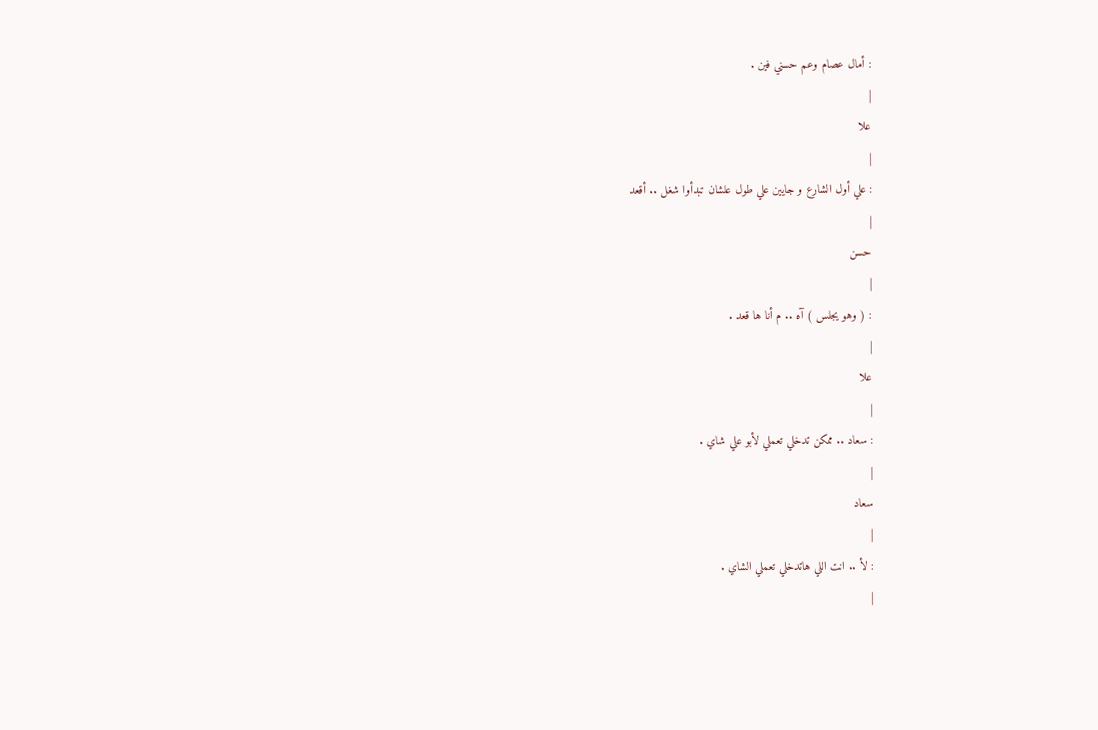: أمال عصام وعم حسني فين .
|
علا
|
: علي أول الشارع و جايين علي طول علشان تبدأوا شغل .. أقعد
|
حسن
|
: ( وهو يجلس ) آه .. م أنا ها قعد .
|
علا
|
: سعاد .. ممكن تدخلي تعملي لأبو علي شاي .
|
سعاد
|
: لأ .. انت اللي هاتدخلي تعملي الشاي .
|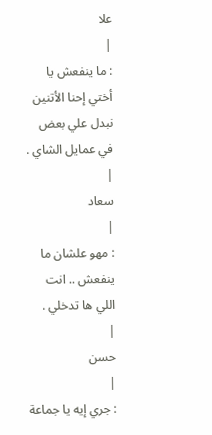علا
|
: ما ينفعش يا أختي إحنا الأتنين نبدل علي بعض في عمايل الشاي .
|
سعاد
|
: مهو علشان ما ينفعش .. انت اللي ها تدخلي .
|
حسن
|
: جري إيه يا جماعة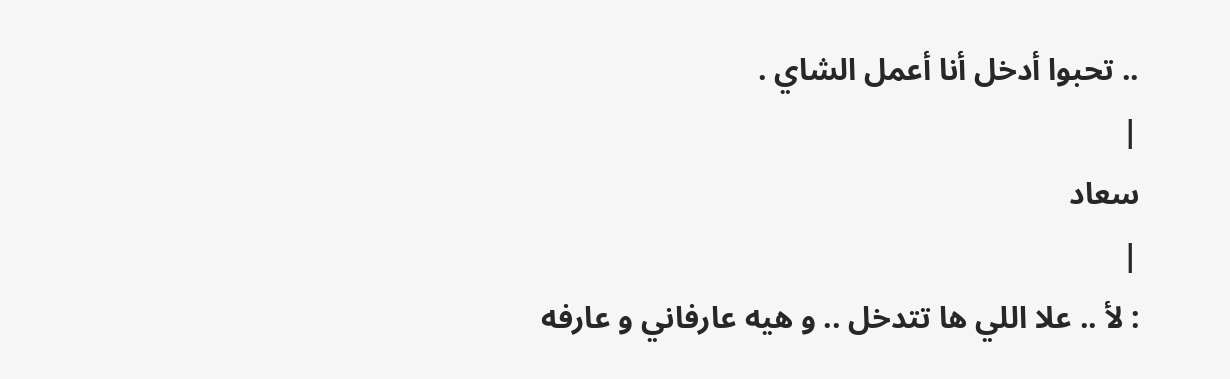.. تحبوا أدخل أنا أعمل الشاي .
|
سعاد
|
: لأ .. علا اللي ها تتدخل .. و هيه عارفاني و عارفه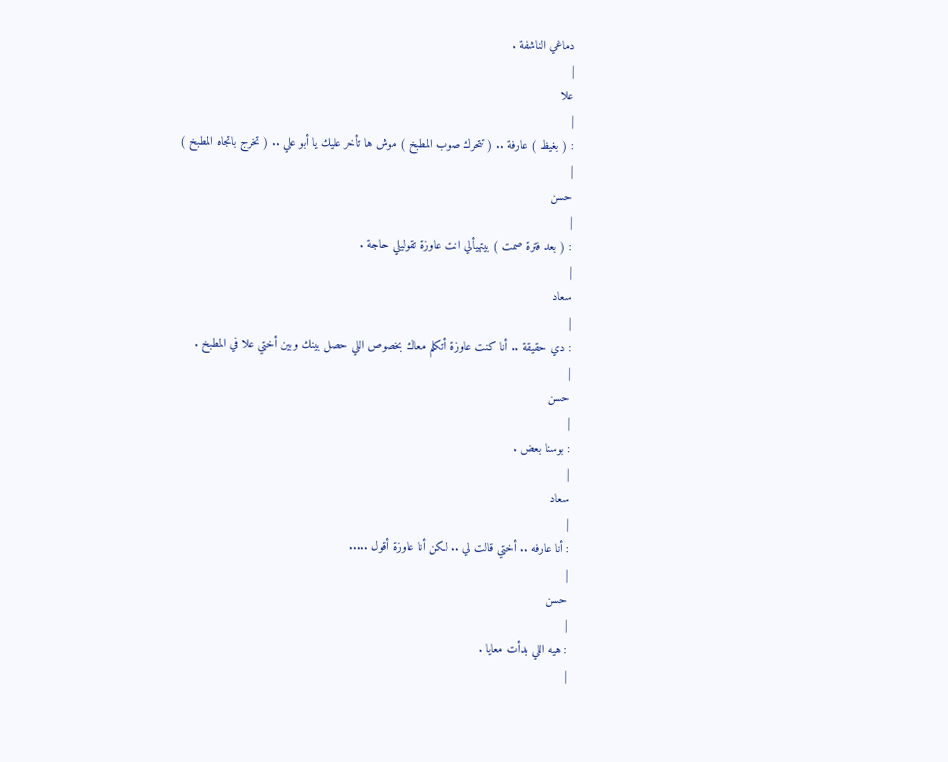دماغي الناشفة .
|
علا
|
: ( بغيظ ) عارفة .. ( تتحرك صوب المطبخ ) موش ها تأخر عليك يا أبو علي .. ( تخرج باتجاه المطبخ )
|
حسن
|
: ( بعد فترة صمت ) بيتهيألي انت عاوزة تقوليلي حاجة .
|
سعاد
|
: دي حقيقة .. أنا كنت عاوزة أتكلم معاك بخصوص اللي حصل بينك وبين أختي علا في المطبخ .
|
حسن
|
: بوسنا بعض .
|
سعاد
|
: أنا عارفه .. أختي قالت لي .. لكن أنا عاوزة أقول .....
|
حسن
|
: هيه اللي بدأت معايا .
|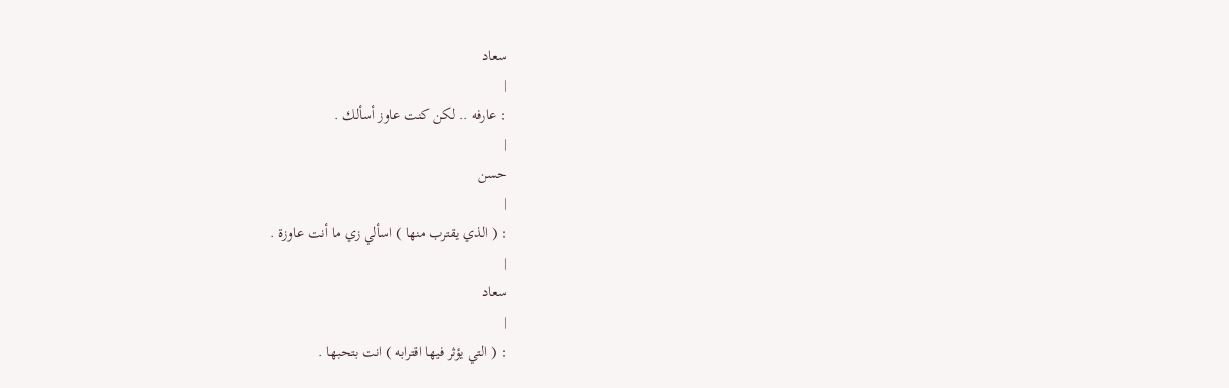سعاد
|
: عارفه .. لكن كنت عاوز أسألك .
|
حسن
|
: ( الذي يقترب منها ) اسألي زي ما أنت عاوزة .
|
سعاد
|
: ( التي يؤثر فيها اقترابه ) انت بتحبها .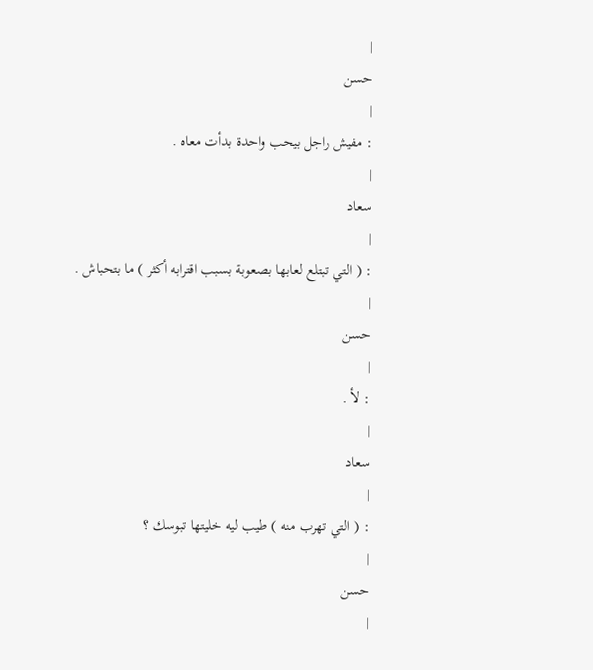|
حسن
|
: مفيش راجل بيحب واحدة بدأت معاه .
|
سعاد
|
: ( التي تبتلع لعابها بصعوبة بسبب اقترابه أكثر ) ما بتحباش .
|
حسن
|
: لأ .
|
سعاد
|
: ( التي تهرب منه ) طيب ليه خليتها تبوسك ؟
|
حسن
|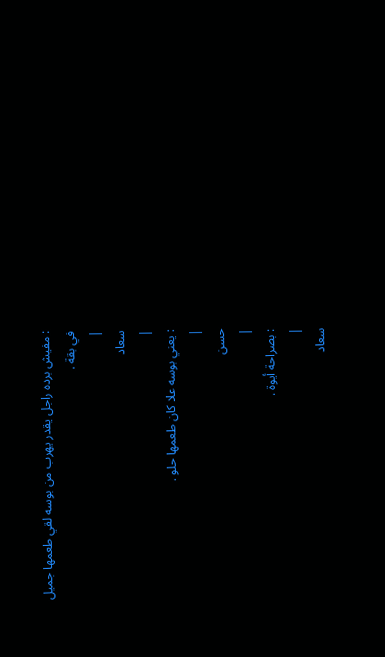: مفيش برده راجل يقدر يهرب من بوسه لقي طعمها جميل في بقة .
|
سعاد
|
: يعني بوسه علا كان طعمها حلو .
|
حسن
|
: بصراحة أيوة .
|
سعاد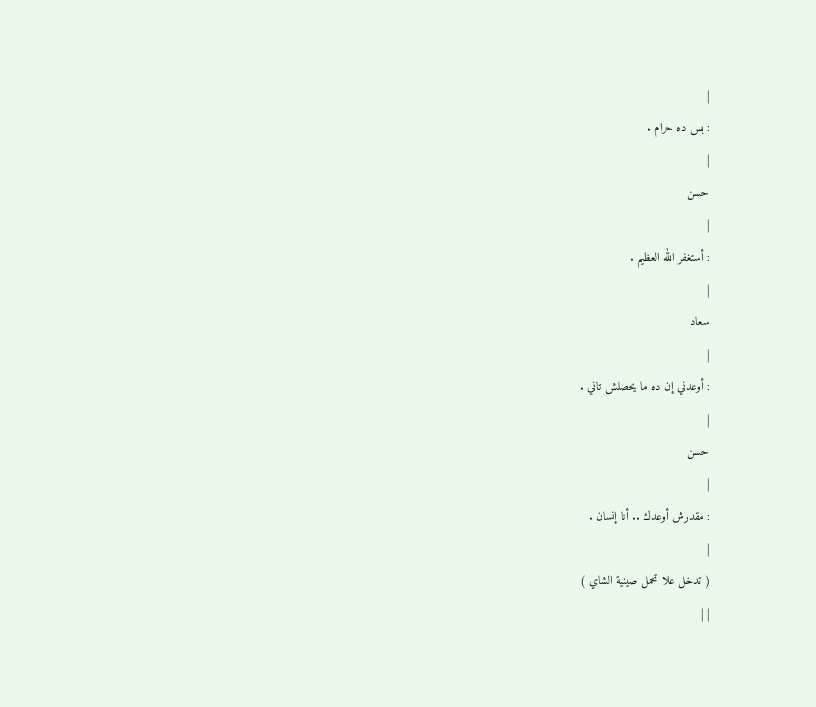|
: بس ده حرام .
|
حسن
|
: أستغفر الله العظيم .
|
سعاد
|
: أوعدني إن ده ما يحصلش تاني .
|
حسن
|
: مقدرش أوعدك .. أنا إنسان .
|
( تدخل علا تحمل صينية الشاي )
| |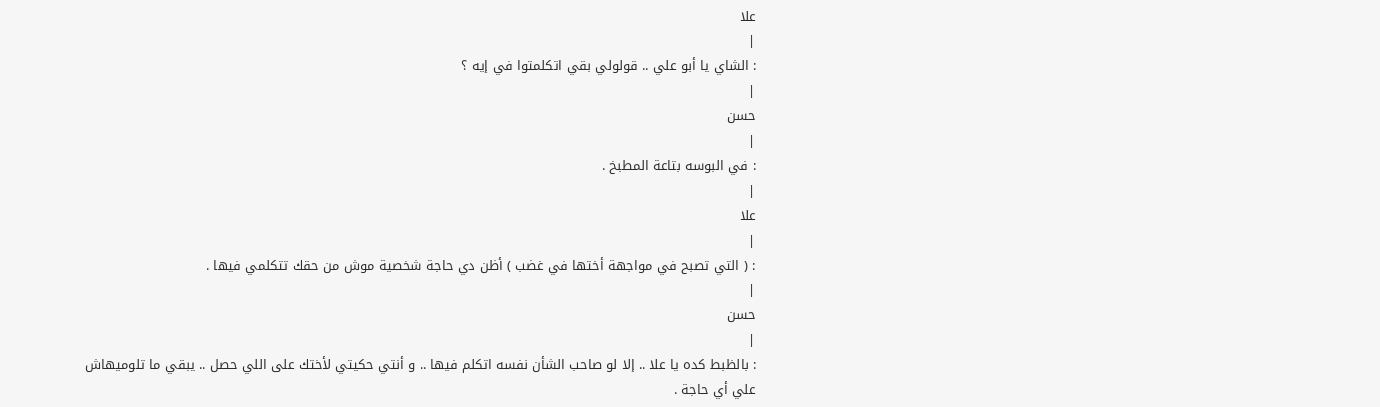علا
|
: الشاي يا أبو علي .. قولولي بقي اتكلمتوا في إيه ؟
|
حسن
|
: في البوسه بتاعة المطبخ .
|
علا
|
: ( التي تصبح في مواجهة أختها في غضب ) أظن دي حاجة شخصية موش من حقك تتكلمي فيها .
|
حسن
|
: بالظبط كده يا علا .. إلا لو صاحب الشأن نفسه اتكلم فيها .. و أنتي حكيتي لأختك على اللي حصل .. يبقي ما تلوميهاش علي أي حاجة .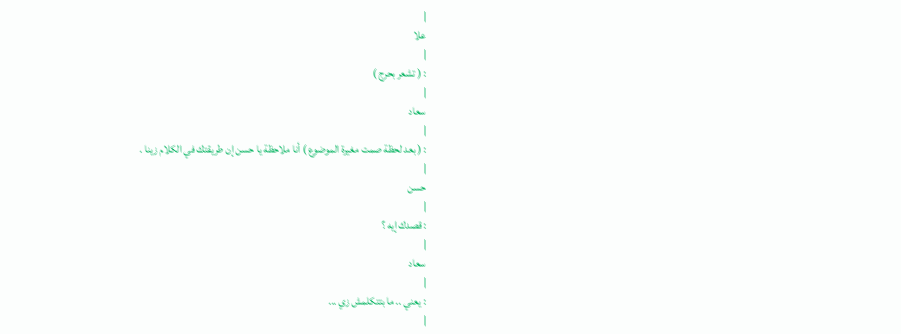|
علا
|
: ( تشعر بحرج )
|
سعاد
|
: ( بعد لحظة صمت مغيرة الموضوع ) أنا ملاحظة يا حسن إن طريقتك في الكلام زينا .
|
حسن
|
: قصدك إيه ؟
|
سعاد
|
: يعني .. ما بتتكلمش زي ...
|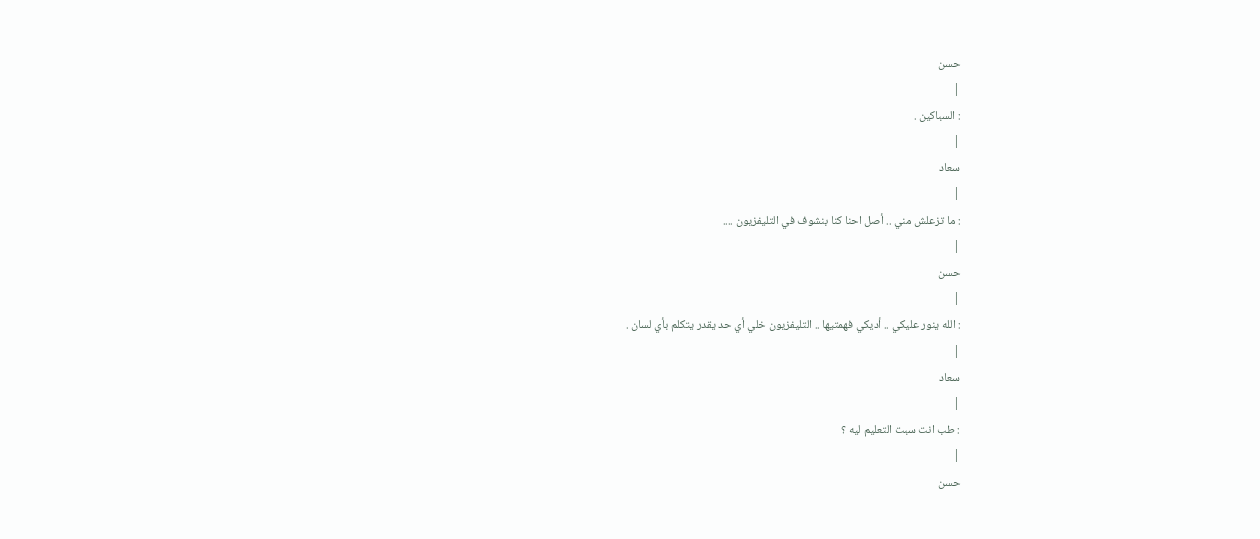حسن
|
: السباكين .
|
سعاد
|
: ما تزعلش مني .. أصل احنا كنا بنشوف في التليفزيون ....
|
حسن
|
: الله ينور عليكي .. أديكي فهمتيها .. التليفزيون خلي أي حد يقدر يتكلم بأي لسان .
|
سعاد
|
: طب انت سبت التعليم ليه ؟
|
حسن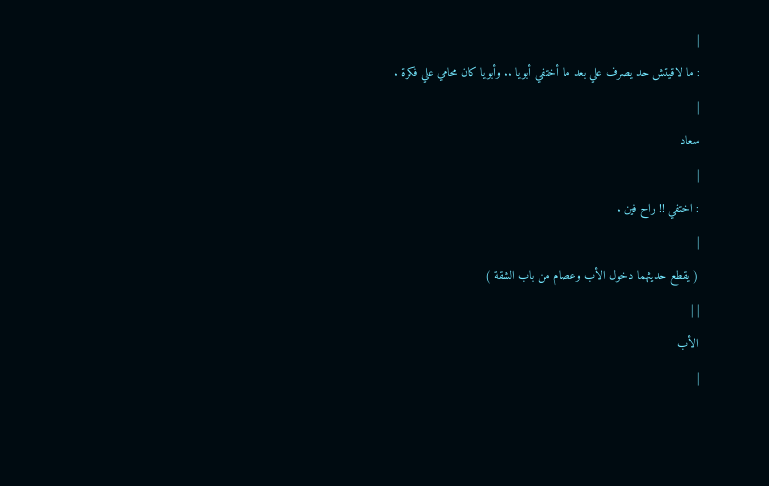|
: ما لاقيتش حد يصرف علي بعد ما أختفي أبويا .. وأبويا كان محامي علي فكرة .
|
سعاد
|
: اختفي !! راح فين .
|
( يقطع حديثهما دخول الأب وعصام من باب الشقة )
| |
الأب
|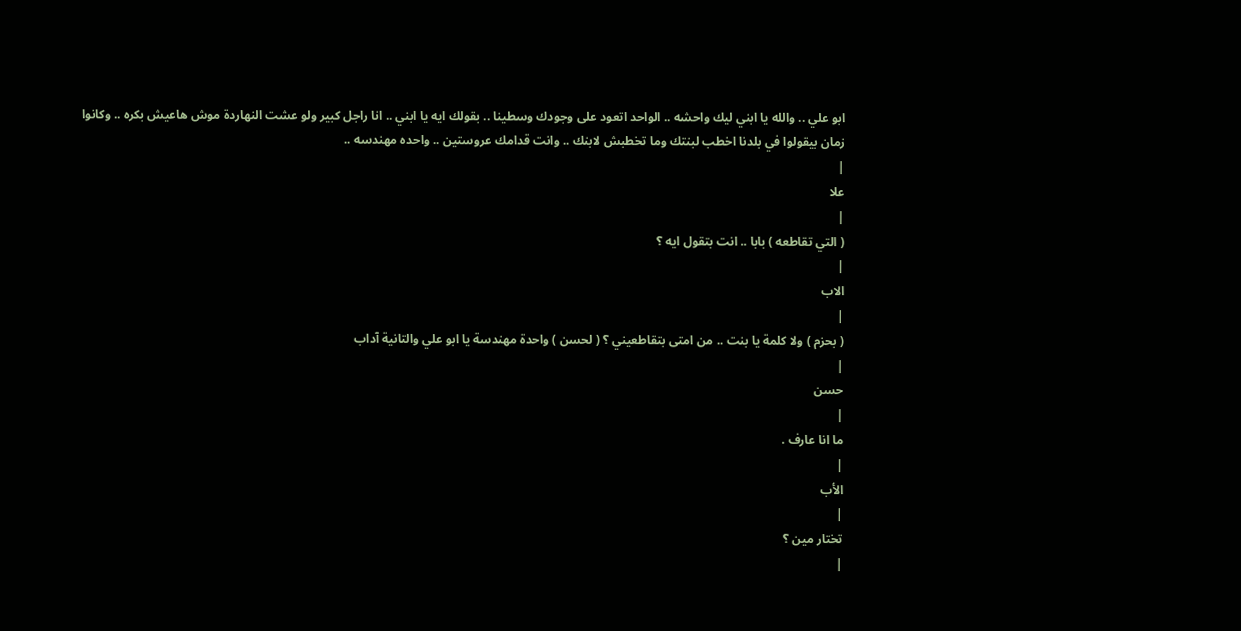ابو علي .. والله يا ابني ليك واحشه .. الواحد اتعود على وجودك وسطينا .. بقولك ايه يا ابني .. انا راجل كبير ولو عشت النهاردة موش هاعيش بكره .. وكانوا زمان بيقولوا في بلدنا اخطب لبنتك وما تخطبش لابنك .. وانت قدامك عروستين .. واحده مهندسه ..
|
علا
|
( التي تقاطعه ) بابا .. انت بتقول ايه ؟
|
الاب
|
( بحزم ) ولا كلمة يا بنت .. من امتى بتقاطعيني ؟ ( لحسن ) واحدة مهندسة يا ابو علي والتانية آداب
|
حسن
|
ما انا عارف .
|
الأب
|
تختار مين ؟
|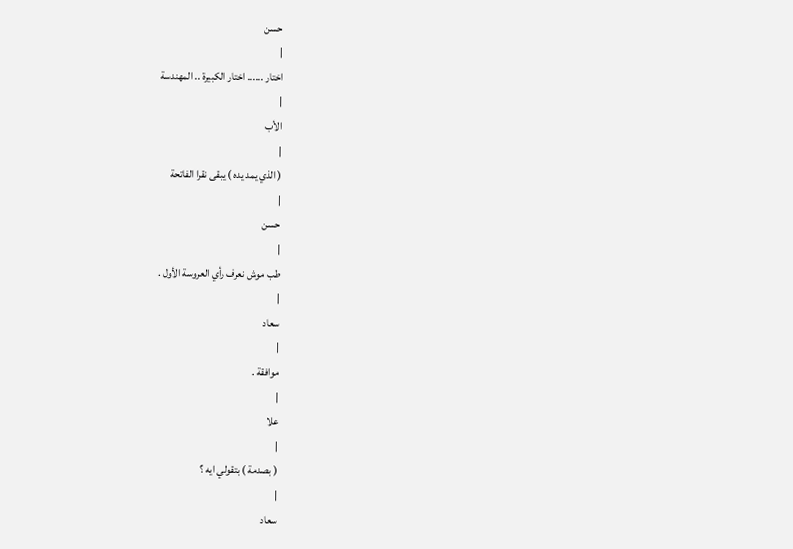حسن
|
اختار ...... اختار الكبيرة .. المهندسة
|
الأب
|
( الذي يمد يده ) يبقى نقرا الفاتحة
|
حسن
|
طب موش نعرف رأي العروسة الأول .
|
سعاد
|
موافقة .
|
علا
|
( بصدمة ) بتقولي ايه ؟
|
سعاد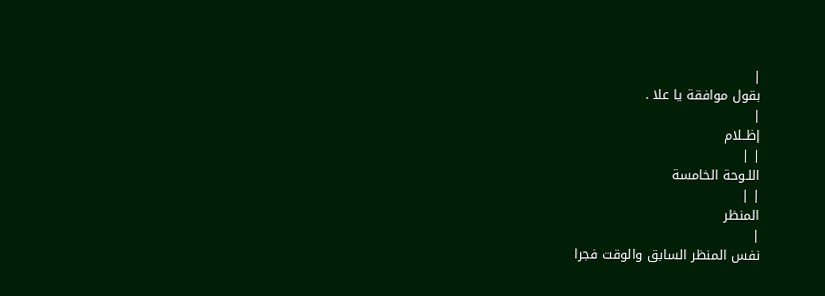|
بقول موافقة يا علا .
|
إظــلام
| |
اللـوحة الخامسة
| |
المنظر
|
نفس المنظر السابق والوقت فجرا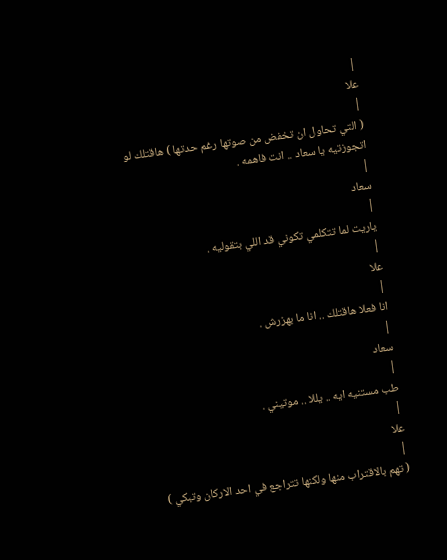|
علا
|
( التي تحاول ان تخفض من صوتها رغم حدتها ) هاقتلك لو اتجوزتيه يا سعاد .. انت فاهمه .
|
سعاد
|
ياريت لما تتكلمي تكوني قد اللي بتقوليه .
|
علا
|
انا فعلا هاقتلك .. انا ما بهزرش .
|
سعاد
|
طب مستنيه ايه .. يللا .. موتيني .
|
علا
|
( تهم بالاقتراب منها ولكنها تتراجع في احد الاركان وتبكي )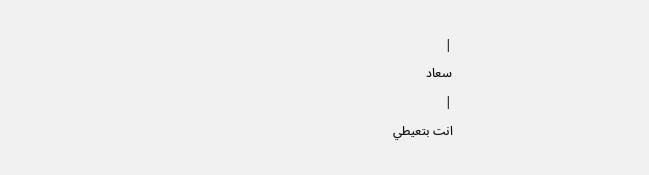|
سعاد
|
انت بتعيطي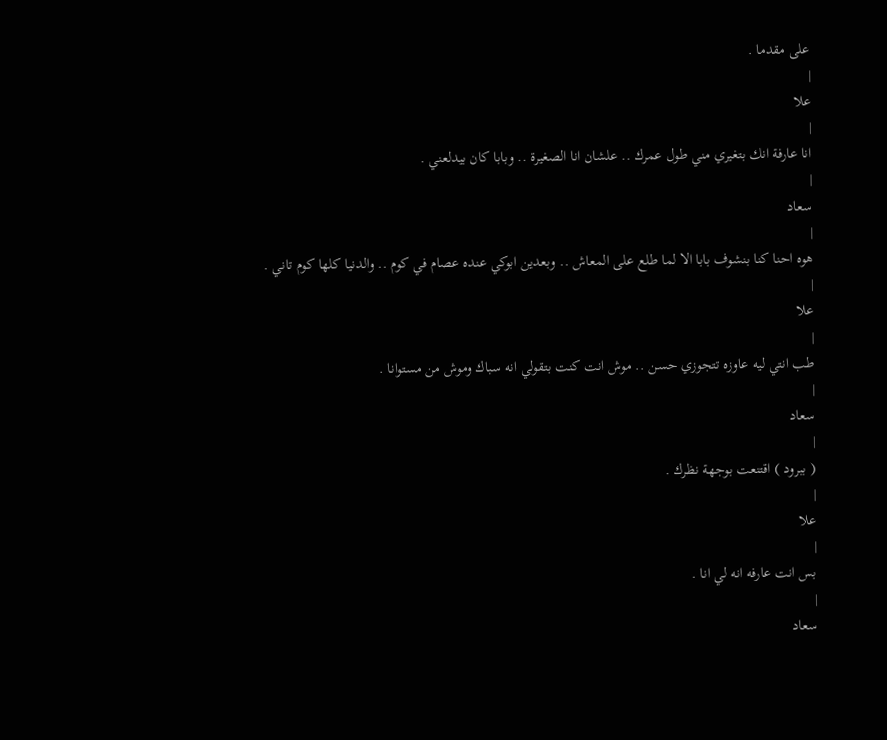على مقدما .
|
علا
|
انا عارفة انك بتغيري مني طول عمرك .. علشان انا الصغيرة .. وبابا كان بيدلعني .
|
سعاد
|
هوه احنا كنا بنشوف بابا الا لما طلع على المعاش .. وبعدين ابوكي عنده عصام في كوم .. والدنيا كلها كوم تاني .
|
علا
|
طب انتي ليه عاوزه تتجوزي حسن .. موش انت كنت بتقولي انه سباك وموش من مستوانا .
|
سعاد
|
( ببرود ) اقتنعت بوجهة نظرك .
|
علا
|
بس انت عارفه انه لي انا .
|
سعاد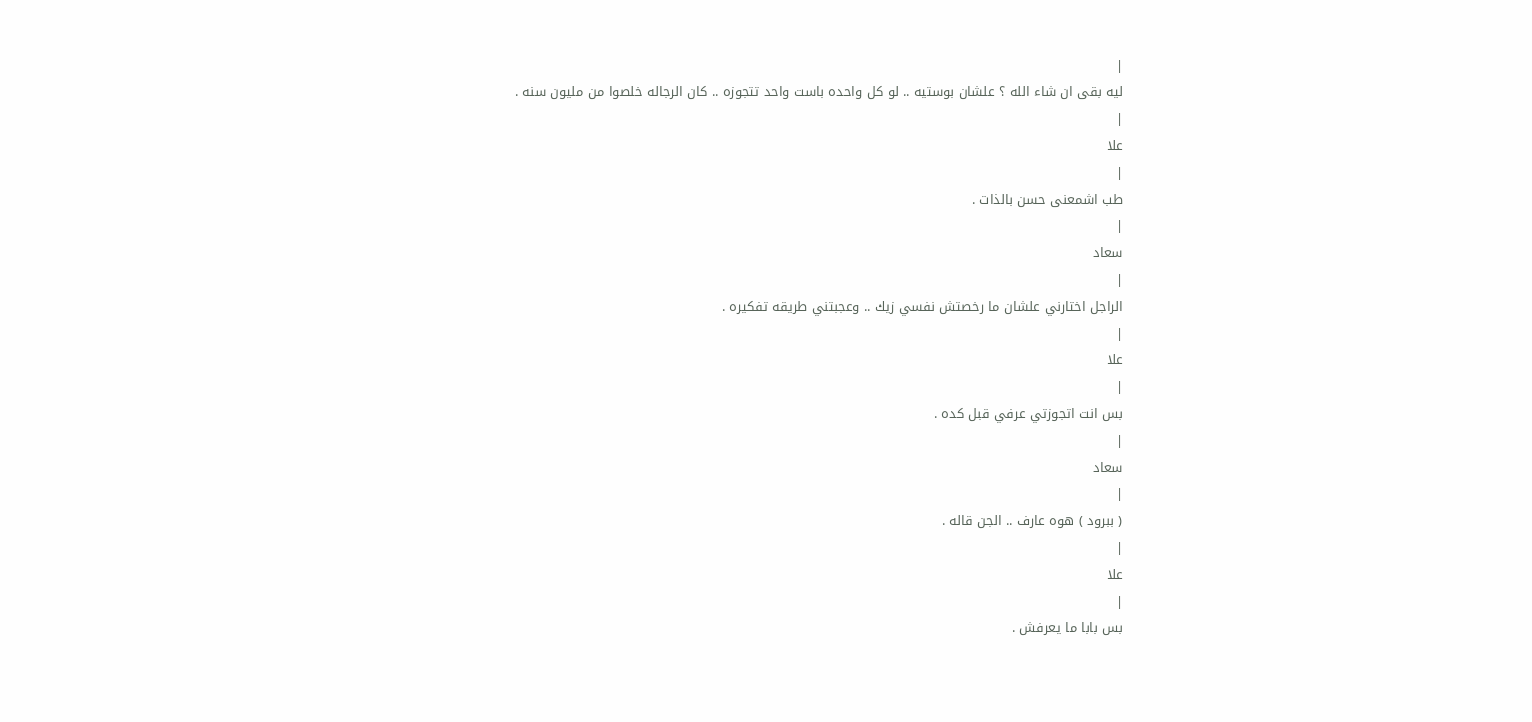|
ليه بقى ان شاء الله ؟ علشان بوستيه .. لو كل واحده باست واحد تتجوزه .. كان الرجاله خلصوا من مليون سنه .
|
علا
|
طب اشمعنى حسن بالذات .
|
سعاد
|
الراجل اختارني علشان ما رخصتش نفسي زيك .. وعجبتني طريقه تفكيره .
|
علا
|
بس انت اتجوزتي عرفي قبل كده .
|
سعاد
|
( ببرود ) هوه عارف .. الجن قاله .
|
علا
|
بس بابا ما يعرفش .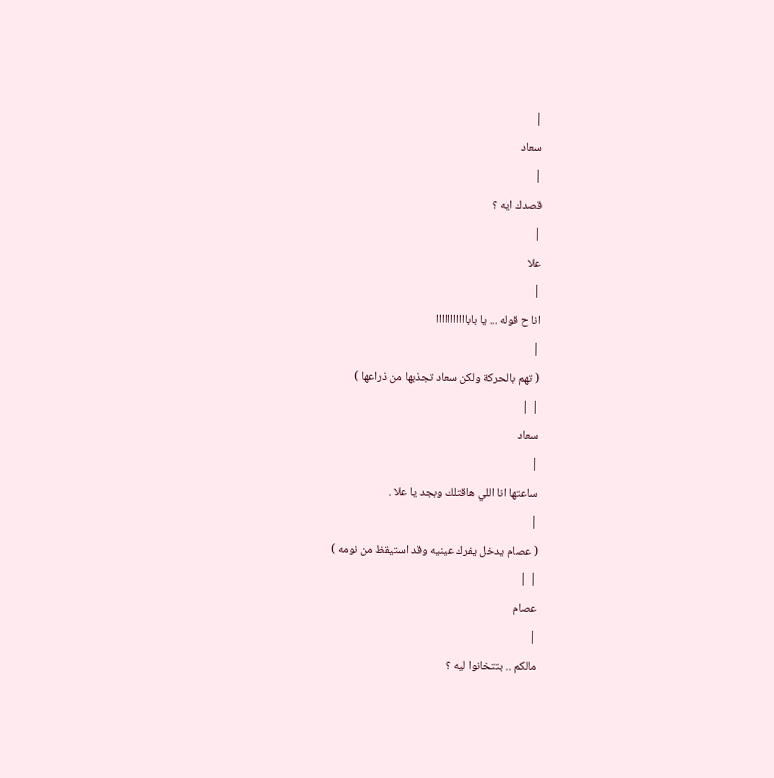|
سعاد
|
قصدك ايه ؟
|
علا
|
انا ح قوله ... يا بابااااااااااا
|
( تهم بالحركة ولكن سعاد تجذبها من ذراعها )
| |
سعاد
|
ساعتها انا اللي هاقتلك وبجد يا علا .
|
( عصام يدخل يفرك عينيه وقد استيقظ من نومه )
| |
عصام
|
مالكم .. بتتخانوا ليه ؟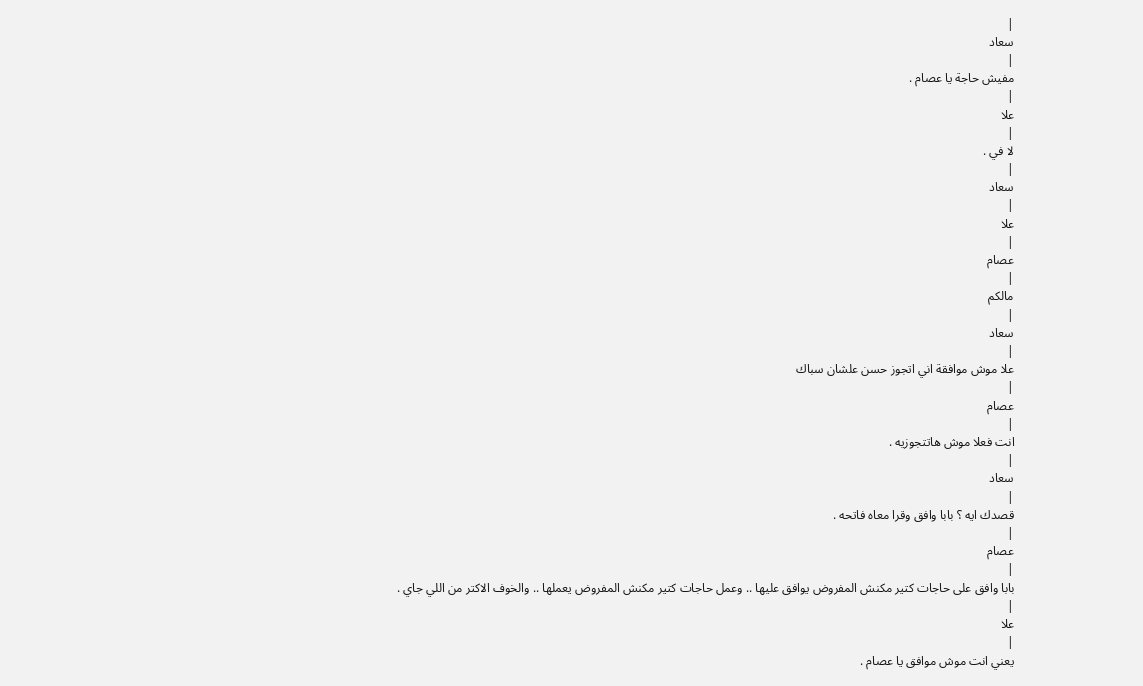|
سعاد
|
مفيش حاجة يا عصام .
|
علا
|
لا في .
|
سعاد
|
علا
|
عصام
|
مالكم
|
سعاد
|
علا موش موافقة اني اتجوز حسن علشان سباك
|
عصام
|
انت فعلا موش هاتتجوزيه .
|
سعاد
|
قصدك ايه ؟ بابا وافق وقرا معاه فاتحه .
|
عصام
|
بابا وافق على حاجات كتير مكنش المفروض يوافق عليها .. وعمل حاجات كتير مكنش المفروض يعملها .. والخوف الاكتر من اللي جاي .
|
علا
|
يعني انت موش موافق يا عصام .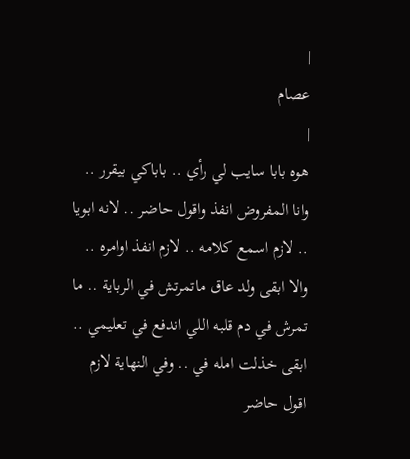|
عصام
|
هوه بابا سايب لي رأي .. باباكي بيقرر .. وانا المفروض انفذ واقول حاضر .. لانه ابويا .. لازم اسمع كلامه .. لازم انفذ اوامره .. والا ابقى ولد عاق ماتمرتش في الرباية .. ما تمرش في دم قلبه اللي اندفع في تعليمي .. ابقى خذلت امله في .. وفي النهاية لازم اقول حاضر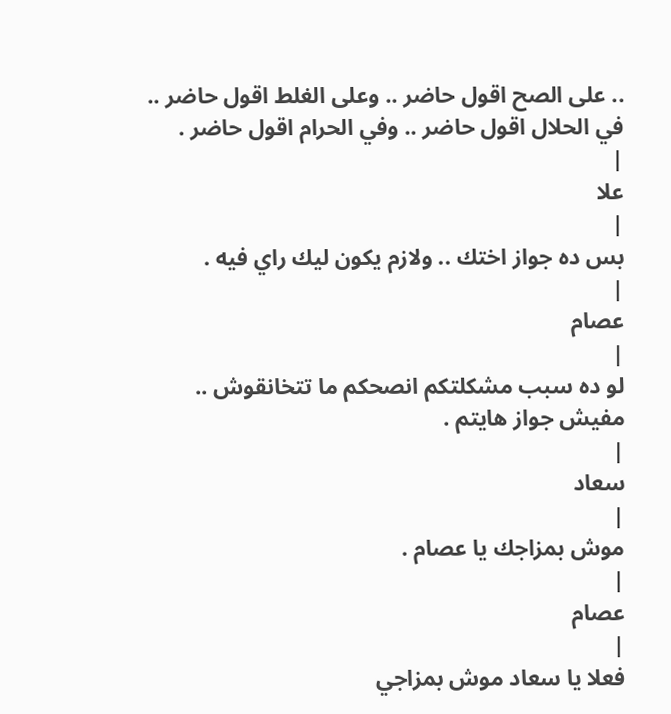.. على الصح اقول حاضر .. وعلى الغلط اقول حاضر .. في الحلال اقول حاضر .. وفي الحرام اقول حاضر .
|
علا
|
بس ده جواز اختك .. ولازم يكون ليك راي فيه .
|
عصام
|
لو ده سبب مشكلتكم انصحكم ما تتخانقوش .. مفيش جواز هايتم .
|
سعاد
|
موش بمزاجك يا عصام .
|
عصام
|
فعلا يا سعاد موش بمزاجي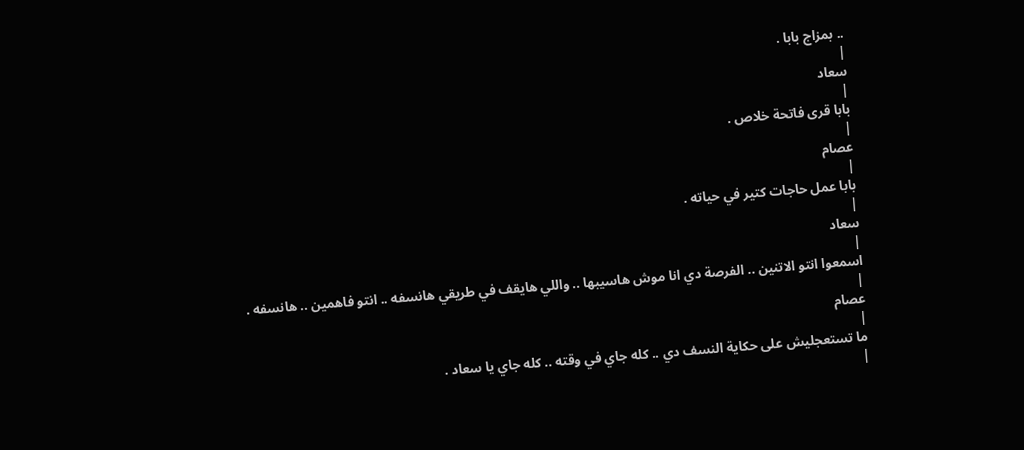.. بمزاج بابا .
|
سعاد
|
بابا قرى فاتحة خلاص .
|
عصام
|
بابا عمل حاجات كتير في حياته .
|
سعاد
|
اسمعوا انتو الاتنين .. الفرصة دي انا موش هاسيبها .. واللي هايقف في طريقي هانسفه .. انتو فاهمين .. هانسفه .
|
عصام
|
ما تستعجليش على حكاية النسف دي .. كله جاي في وقته .. كله جاي يا سعاد .
|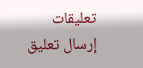تعليقات
إرسال تعليق